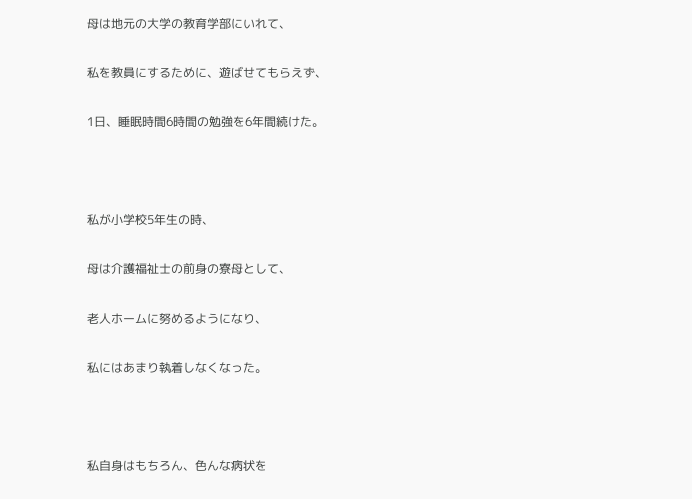母は地元の大学の教育学部にいれて、

私を教員にするために、遊ばせてもらえず、

1日、睡眠時間6時間の勉強を6年間続けた。



私が小学校5年生の時、

母は介護福祉士の前身の寮母として、

老人ホームに努めるようになり、

私にはあまり執着しなくなった。



私自身はもちろん、色んな病状を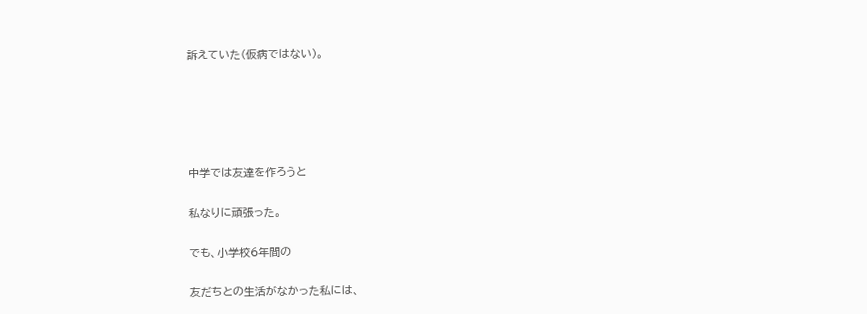訴えていた(仮病ではない)。





中学では友達を作ろうと

私なりに頑張った。

でも、小学校6年間の

友だちとの生活がなかった私には、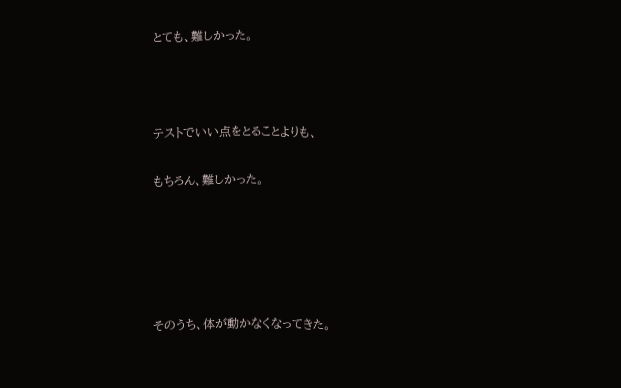とても、難しかった。



テストでいい点をとることよりも、

もちろん、難しかった。





そのうち、体が動かなくなってきた。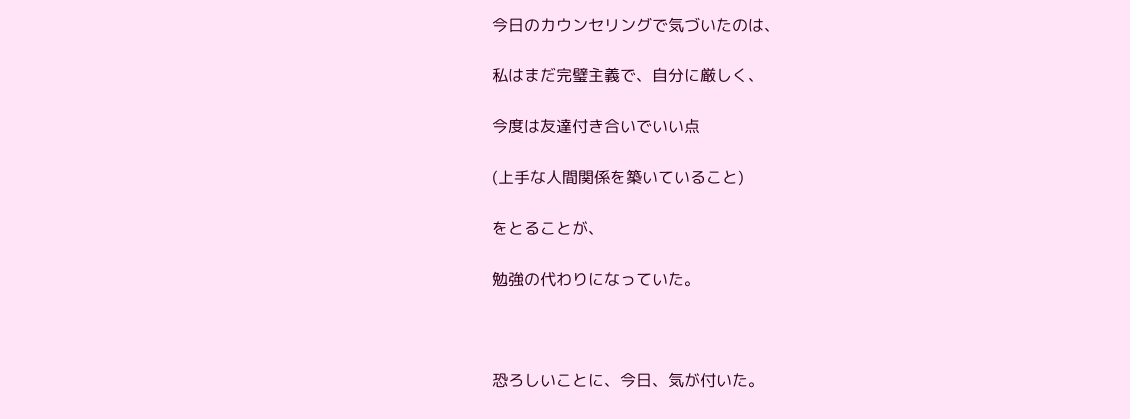今日のカウンセリングで気づいたのは、

私はまだ完璧主義で、自分に厳しく、

今度は友達付き合いでいい点

(上手な人間関係を築いていること)

をとることが、

勉強の代わりになっていた。



恐ろしいことに、今日、気が付いた。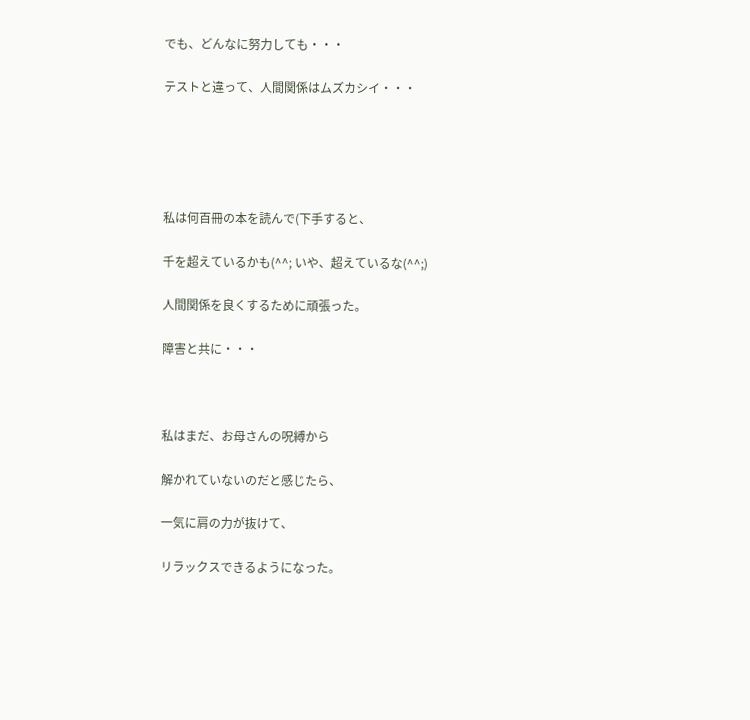でも、どんなに努力しても・・・

テストと違って、人間関係はムズカシイ・・・





私は何百冊の本を読んで(下手すると、

千を超えているかも(^^; いや、超えているな(^^;)

人間関係を良くするために頑張った。

障害と共に・・・



私はまだ、お母さんの呪縛から

解かれていないのだと感じたら、

一気に肩の力が抜けて、

リラックスできるようになった。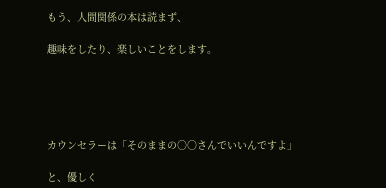もう、人間関係の本は読まず、

趣味をしたり、楽しいことをします。





カウンセラーは「そのままの○○さんでいいんですよ」

と、優しく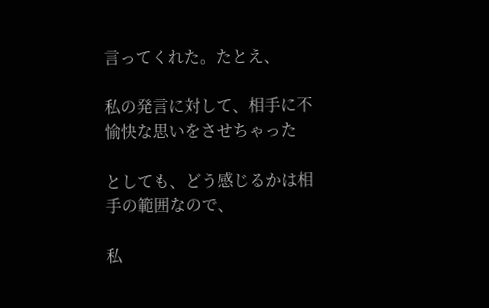言ってくれた。たとえ、

私の発言に対して、相手に不愉快な思いをさせちゃった

としても、どう感じるかは相手の範囲なので、

私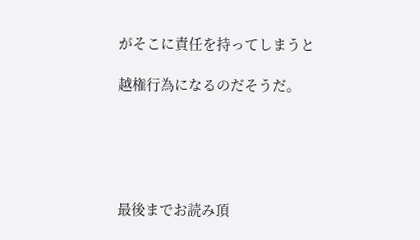がそこに責任を持ってしまうと

越権行為になるのだそうだ。





最後までお読み頂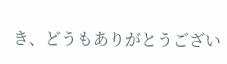き、どうもありがとうござい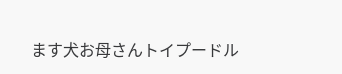ます犬お母さんトイプードル